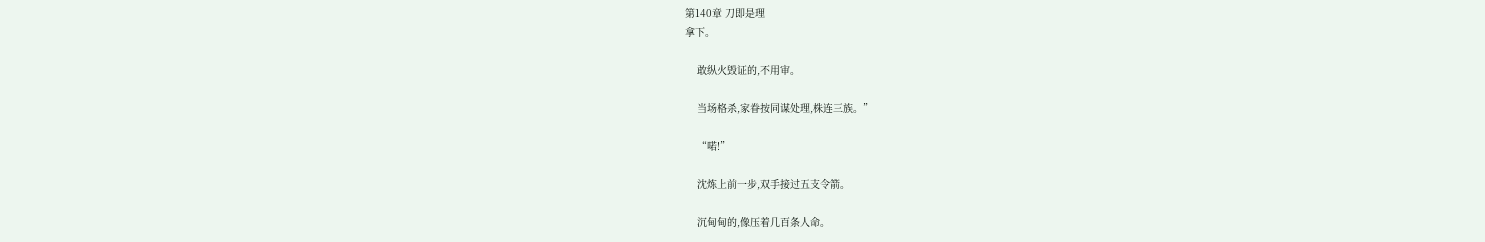第140章 刀即是理
拿下。

    敢纵火毁证的,不用审。

    当场格杀,家眷按同谋处理,株连三族。”

    “喏!”

    沈炼上前一步,双手接过五支令箭。

    沉甸甸的,像压着几百条人命。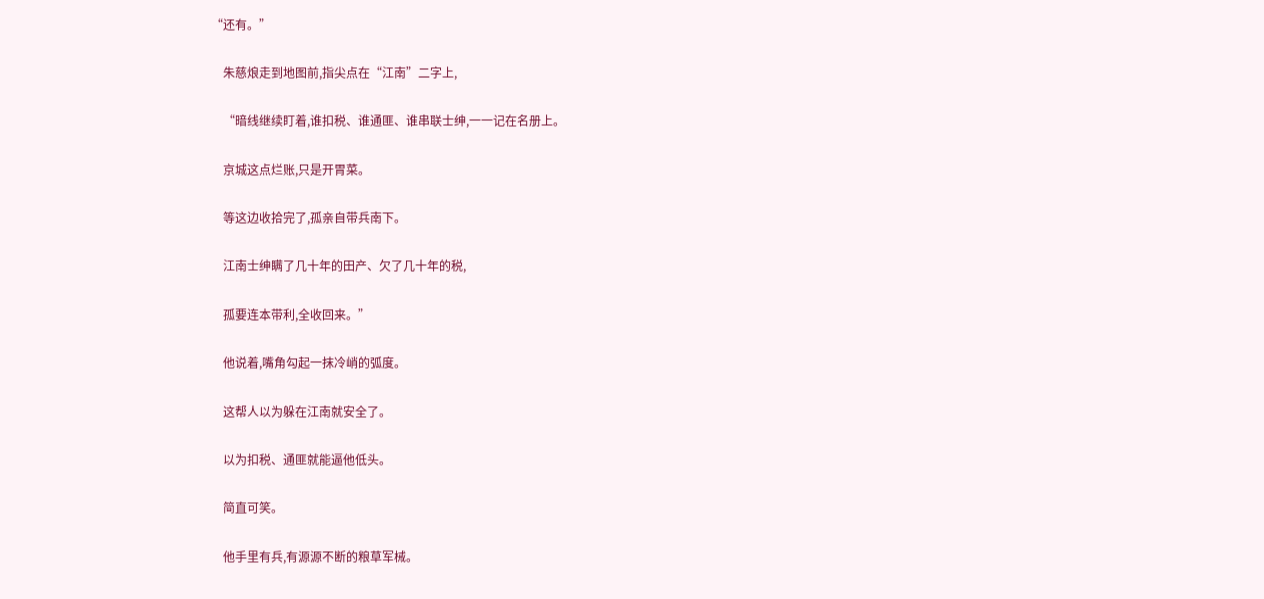“还有。”

    朱慈烺走到地图前,指尖点在“江南”二字上,

    “暗线继续盯着,谁扣税、谁通匪、谁串联士绅,一一记在名册上。

    京城这点烂账,只是开胃菜。

    等这边收拾完了,孤亲自带兵南下。

    江南士绅瞒了几十年的田产、欠了几十年的税,

    孤要连本带利,全收回来。”

    他说着,嘴角勾起一抹冷峭的弧度。

    这帮人以为躲在江南就安全了。

    以为扣税、通匪就能逼他低头。

    简直可笑。

    他手里有兵,有源源不断的粮草军械。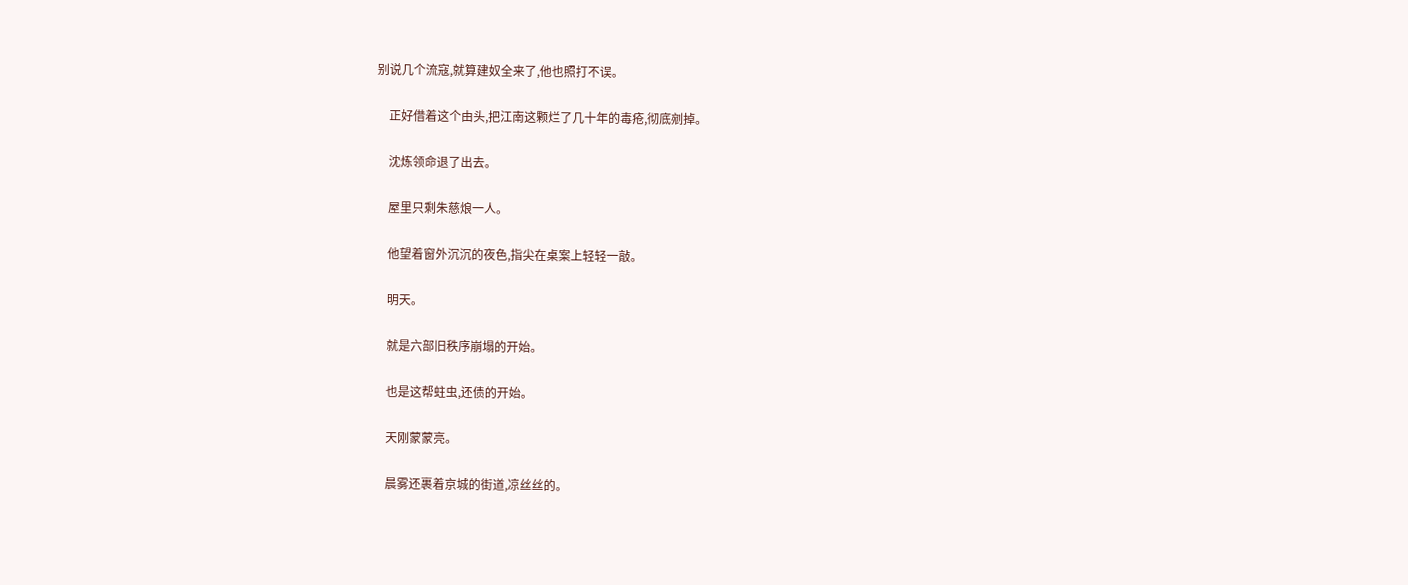别说几个流寇,就算建奴全来了,他也照打不误。

    正好借着这个由头,把江南这颗烂了几十年的毒疮,彻底剜掉。

    沈炼领命退了出去。

    屋里只剩朱慈烺一人。

    他望着窗外沉沉的夜色,指尖在桌案上轻轻一敲。

    明天。

    就是六部旧秩序崩塌的开始。

    也是这帮蛀虫,还债的开始。

    天刚蒙蒙亮。

    晨雾还裹着京城的街道,凉丝丝的。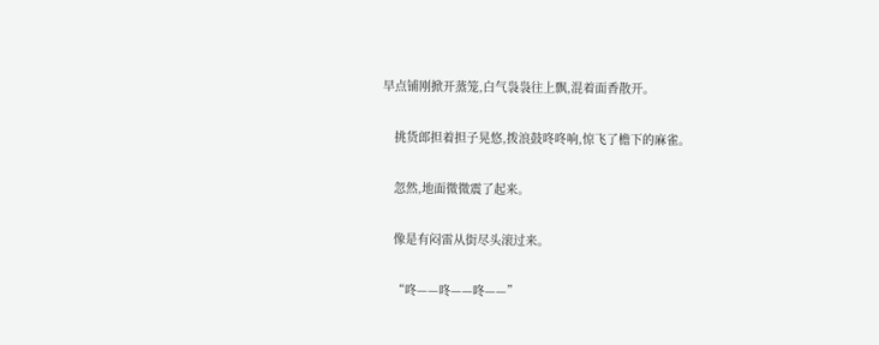早点铺刚掀开蒸笼,白气袅袅往上飘,混着面香散开。

    挑货郎担着担子晃悠,拨浪鼓咚咚响,惊飞了檐下的麻雀。

    忽然,地面微微震了起来。

    像是有闷雷从街尽头滚过来。

    “咚——咚——咚——”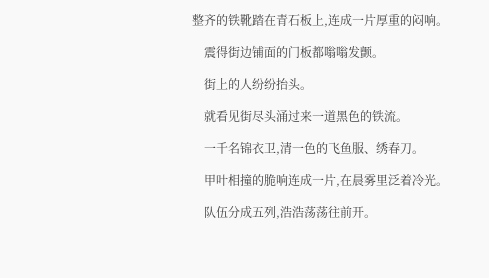整齐的铁靴踏在青石板上,连成一片厚重的闷响。

    震得街边铺面的门板都嗡嗡发颤。

    街上的人纷纷抬头。

    就看见街尽头涌过来一道黑色的铁流。

    一千名锦衣卫,清一色的飞鱼服、绣春刀。

    甲叶相撞的脆响连成一片,在晨雾里泛着冷光。

    队伍分成五列,浩浩荡荡往前开。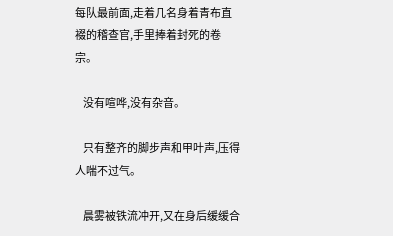每队最前面,走着几名身着青布直裰的稽查官,手里捧着封死的卷宗。

    没有喧哗,没有杂音。

    只有整齐的脚步声和甲叶声,压得人喘不过气。

    晨雾被铁流冲开,又在身后缓缓合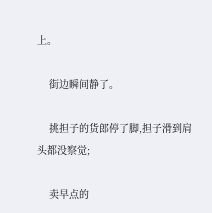上。

    街边瞬间静了。

    挑担子的货郎停了脚,担子滑到肩头都没察觉;

    卖早点的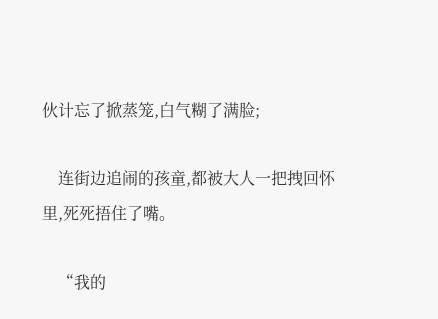伙计忘了掀蒸笼,白气糊了满脸;

    连街边追闹的孩童,都被大人一把拽回怀里,死死捂住了嘴。

    “我的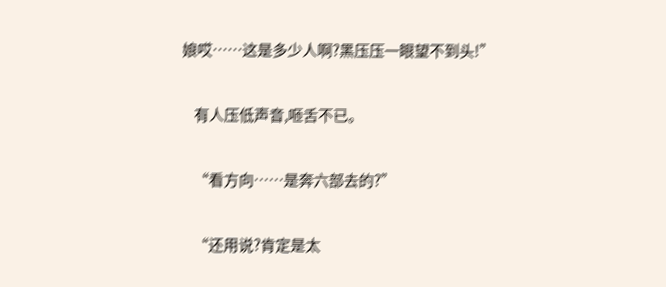娘哎……这是多少人啊?黑压压一眼望不到头!”

    有人压低声音,咂舌不已。

    “看方向……是奔六部去的?”

    “还用说?肯定是太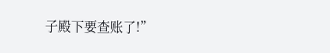子殿下要查账了!”